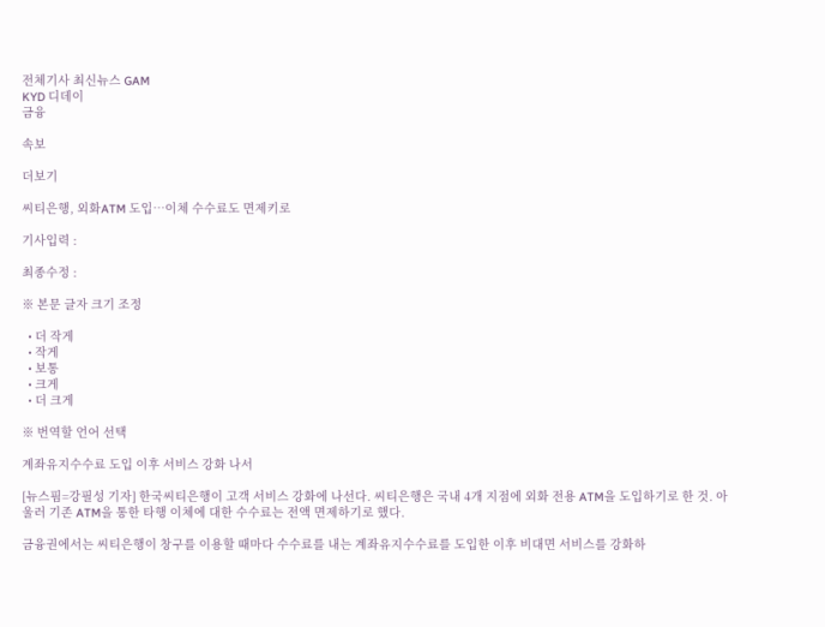전체기사 최신뉴스 GAM
KYD 디데이
금융

속보

더보기

씨티은행, 외화ATM 도입…이체 수수료도 면제키로

기사입력 :

최종수정 :

※ 본문 글자 크기 조정

  • 더 작게
  • 작게
  • 보통
  • 크게
  • 더 크게

※ 번역할 언어 선택

계좌유지수수료 도입 이후 서비스 강화 나서

[뉴스핌=강필성 기자] 한국씨티은행이 고객 서비스 강화에 나선다. 씨티은행은 국내 4개 지점에 외화 전용 ATM을 도입하기로 한 것. 아울러 기존 ATM을 통한 타행 이체에 대한 수수료는 전액 면제하기로 했다.

금융권에서는 씨티은행이 창구를 이용할 때마다 수수료를 내는 계좌유지수수료를 도입한 이후 비대면 서비스를 강화하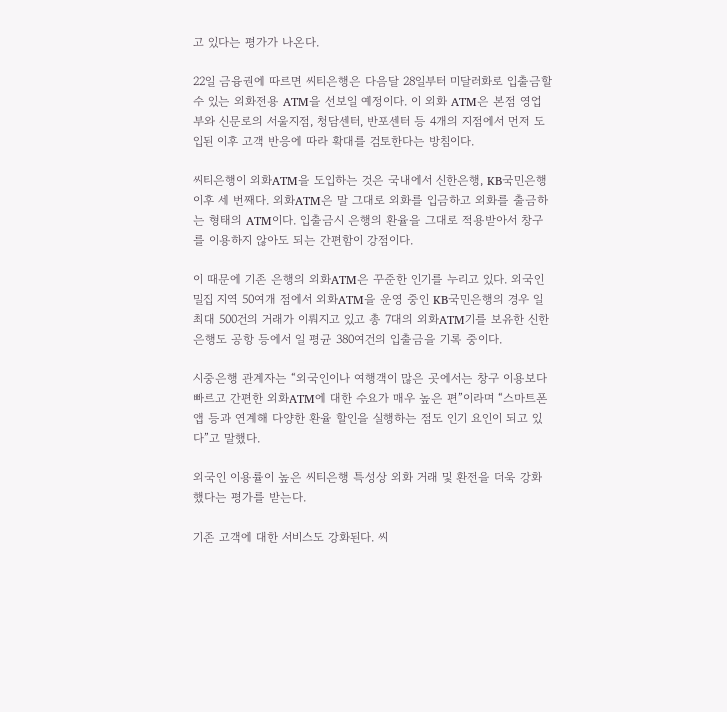고 있다는 평가가 나온다.

22일 금융권에 따르면 씨티은행은 다음달 28일부터 미달러화로 입출금할 수 있는 외화전용 ATM을 선보일 예정이다. 이 외화 ATM은 본점 영업부와 신문로의 서울지점, 청담센터, 반포센터 등 4개의 지점에서 먼저 도입된 이후 고객 반응에 따라 확대를 검토한다는 방침이다.

씨티은행이 외화ATM을 도입하는 것은 국내에서 신한은행, KB국민은행 이후 세 번째다. 외화ATM은 말 그대로 외화를 입금하고 외화를 출금하는 형태의 ATM이다. 입출금시 은행의 환율을 그대로 적용받아서 창구를 이용하지 않아도 되는 간편함이 강점이다.

이 때문에 기존 은행의 외화ATM은 꾸준한 인기를 누리고 있다. 외국인 밀집 지역 50여개 점에서 외화ATM을 운영 중인 KB국민은행의 경우 일 최대 500건의 거래가 이뤄지고 있고 총 7대의 외화ATM기를 보유한 신한은행도 공항 등에서 일 평균 380여건의 입출금을 기록 중이다.

시중은행 관계자는 “외국인이나 여행객이 많은 곳에서는 창구 이용보다 빠르고 간편한 외화ATM에 대한 수요가 매우 높은 편”이라며 “스마트폰 앱 등과 연계해 다양한 환율 할인을 실행하는 점도 인기 요인이 되고 있다”고 말했다.

외국인 이용률이 높은 씨티은행 특성상 외화 거래 및 환전을 더욱 강화했다는 평가를 받는다.

기존 고객에 대한 서비스도 강화된다. 씨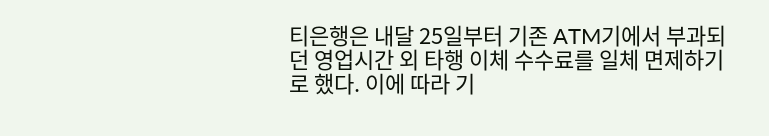티은행은 내달 25일부터 기존 ATM기에서 부과되던 영업시간 외 타행 이체 수수료를 일체 면제하기로 했다. 이에 따라 기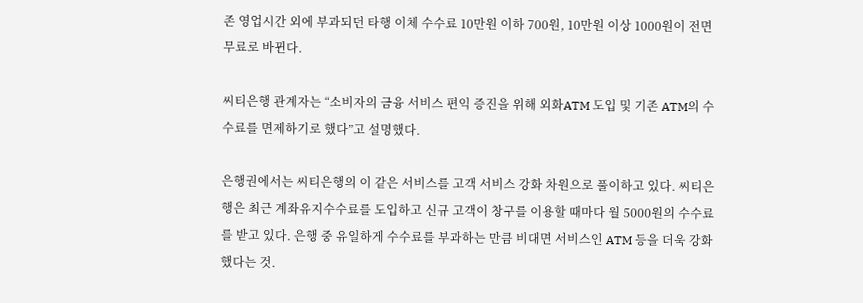존 영업시간 외에 부과되던 타행 이체 수수료 10만원 이하 700원, 10만원 이상 1000원이 전면 무료로 바뀐다.

씨티은행 관계자는 “소비자의 금융 서비스 편익 증진을 위해 외화ATM 도입 및 기존 ATM의 수수료를 면제하기로 했다”고 설명했다.

은행권에서는 씨티은행의 이 같은 서비스를 고객 서비스 강화 차원으로 풀이하고 있다. 씨티은행은 최근 계좌유지수수료를 도입하고 신규 고객이 창구를 이용할 때마다 월 5000원의 수수료를 받고 있다. 은행 중 유일하게 수수료를 부과하는 만큼 비대면 서비스인 ATM 등을 더욱 강화했다는 것.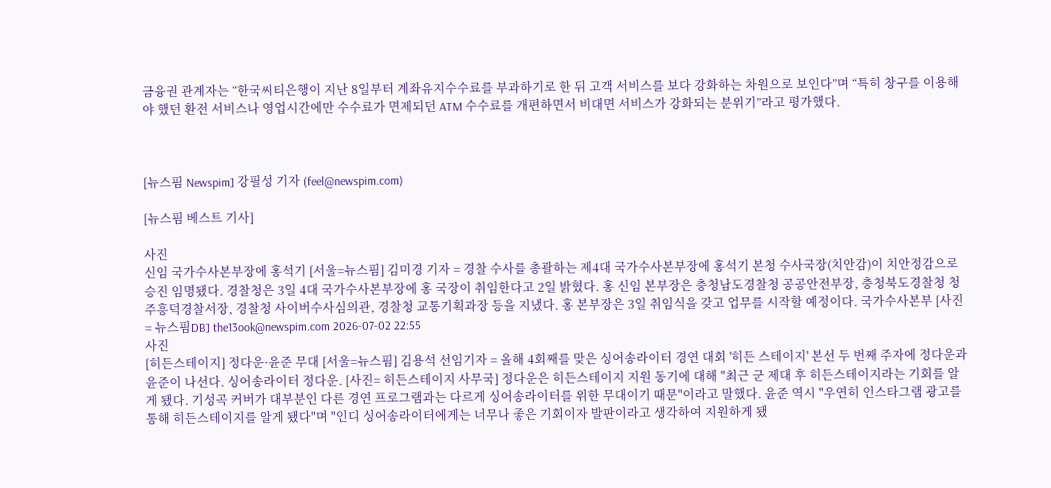금융권 관계자는 “한국씨티은행이 지난 8일부터 계좌유지수수료를 부과하기로 한 뒤 고객 서비스를 보다 강화하는 차원으로 보인다”며 “특히 창구를 이용해야 했던 환전 서비스나 영업시간에만 수수료가 면제되던 ATM 수수료를 개편하면서 비대면 서비스가 강화되는 분위기”라고 평가했다.



[뉴스핌 Newspim] 강필성 기자 (feel@newspim.com)

[뉴스핌 베스트 기사]

사진
신임 국가수사본부장에 홍석기 [서울=뉴스핌] 김미경 기자 = 경찰 수사를 총괄하는 제4대 국가수사본부장에 홍석기 본청 수사국장(치안감)이 치안정감으로 승진 임명됐다. 경찰청은 3일 4대 국가수사본부장에 홍 국장이 취임한다고 2일 밝혔다. 홍 신임 본부장은 충청남도경찰청 공공안전부장, 충청북도경찰청 청주흥덕경찰서장, 경찰청 사이버수사심의관, 경찰청 교통기획과장 등을 지냈다. 홍 본부장은 3일 취임식을 갖고 업무를 시작할 예정이다. 국가수사본부 [사진= 뉴스핌DB] the13ook@newspim.com 2026-07-02 22:55
사진
[히든스테이지] 정다운·윤준 무대 [서울=뉴스핌] 김용석 선임기자 = 올해 4회째를 맞은 싱어송라이터 경연 대회 '히든 스테이지' 본선 두 번째 주자에 정다운과 윤준이 나선다. 싱어송라이터 정다운. [사진= 히든스테이지 사무국] 정다운은 히든스테이지 지원 동기에 대해 "최근 군 제대 후 히든스테이지라는 기회를 알게 됐다. 기성곡 커버가 대부분인 다른 경연 프로그램과는 다르게 싱어송라이터를 위한 무대이기 때문"이라고 말했다. 윤준 역시 "우연히 인스타그램 광고를 통해 히든스테이지를 알게 됐다"며 "인디 싱어송라이터에게는 너무나 좋은 기회이자 발판이라고 생각하여 지원하게 됐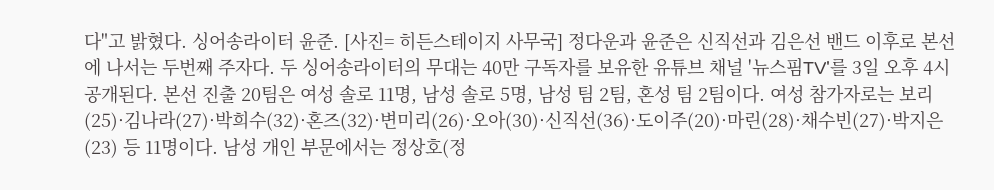다"고 밝혔다. 싱어송라이터 윤준. [사진= 히든스테이지 사무국] 정다운과 윤준은 신직선과 김은선 밴드 이후로 본선에 나서는 두번째 주자다. 두 싱어송라이터의 무대는 40만 구독자를 보유한 유튜브 채널 '뉴스핌TV'를 3일 오후 4시 공개된다. 본선 진출 20팀은 여성 솔로 11명, 남성 솔로 5명, 남성 팀 2팀, 혼성 팀 2팀이다. 여성 참가자로는 보리(25)·김나라(27)·박희수(32)·혼즈(32)·변미리(26)·오아(30)·신직선(36)·도이주(20)·마린(28)·채수빈(27)·박지은(23) 등 11명이다. 남성 개인 부문에서는 정상호(정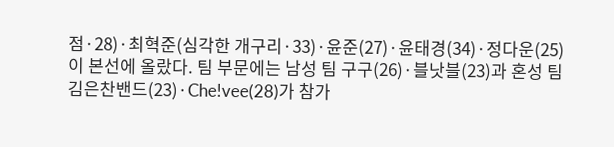점·28)·최혁준(심각한 개구리·33)·윤준(27)·윤태경(34)·정다운(25)이 본선에 올랐다. 팀 부문에는 남성 팀 구구(26)·블낫블(23)과 혼성 팀 김은찬밴드(23)·Che!vee(28)가 참가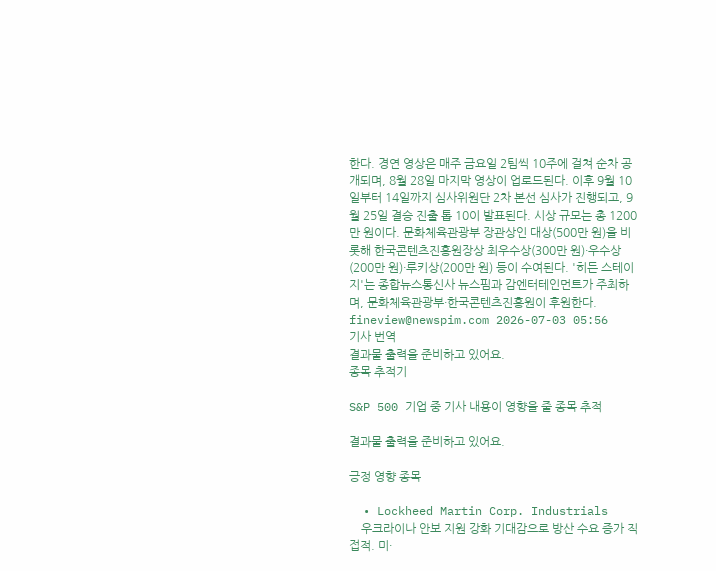한다. 경연 영상은 매주 금요일 2팀씩 10주에 걸쳐 순차 공개되며, 8월 28일 마지막 영상이 업로드된다. 이후 9월 10일부터 14일까지 심사위원단 2차 본선 심사가 진행되고, 9월 25일 결승 진출 톱 10이 발표된다. 시상 규모는 총 1200만 원이다. 문화체육관광부 장관상인 대상(500만 원)을 비롯해 한국콘텐츠진흥원장상 최우수상(300만 원)·우수상(200만 원)·루키상(200만 원) 등이 수여된다. '히든 스테이지'는 종합뉴스통신사 뉴스핌과 감엔터테인먼트가 주최하며, 문화체육관광부·한국콘텐츠진흥원이 후원한다. fineview@newspim.com 2026-07-03 05:56
기사 번역
결과물 출력을 준비하고 있어요.
종목 추적기

S&P 500 기업 중 기사 내용이 영향을 줄 종목 추적

결과물 출력을 준비하고 있어요.

긍정 영향 종목

  • Lockheed Martin Corp. Industrials
    우크라이나 안보 지원 강화 기대감으로 방산 수요 증가 직접적. 미·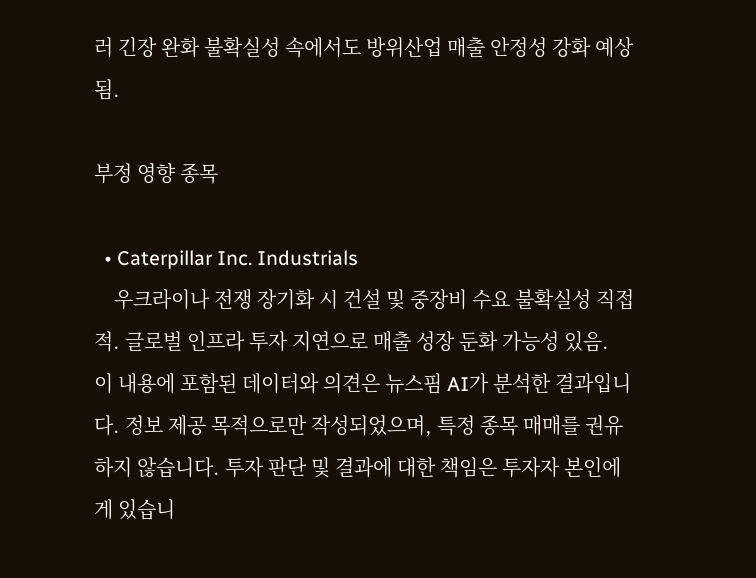러 긴장 완화 불확실성 속에서도 방위산업 매출 안정성 강화 예상됨.

부정 영향 종목

  • Caterpillar Inc. Industrials
    우크라이나 전쟁 장기화 시 건설 및 중장비 수요 불확실성 직접적. 글로벌 인프라 투자 지연으로 매출 성장 둔화 가능성 있음.
이 내용에 포함된 데이터와 의견은 뉴스핌 AI가 분석한 결과입니다. 정보 제공 목적으로만 작성되었으며, 특정 종목 매매를 권유하지 않습니다. 투자 판단 및 결과에 대한 책임은 투자자 본인에게 있습니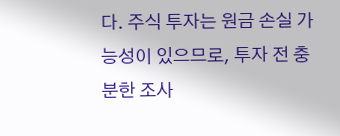다. 주식 투자는 원금 손실 가능성이 있으므로, 투자 전 충분한 조사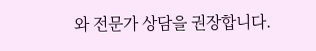와 전문가 상담을 권장합니다.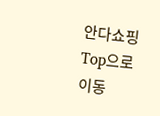안다쇼핑
Top으로 이동